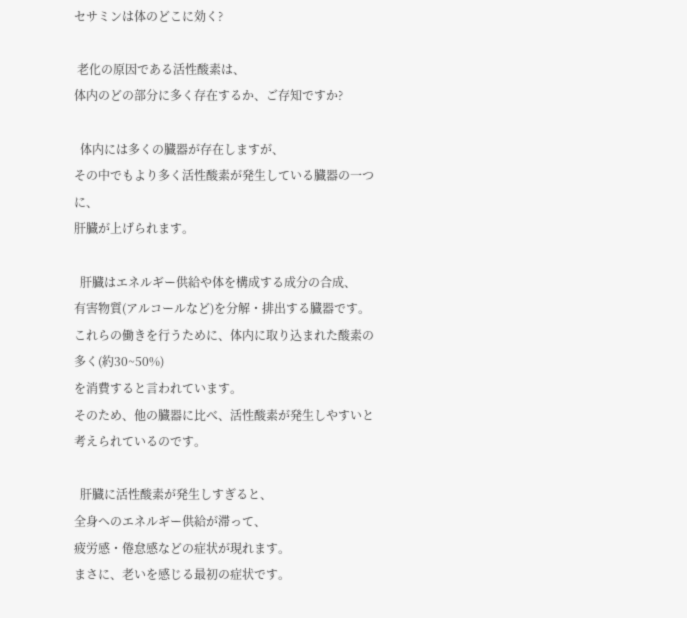セサミンは体のどこに効く?

 老化の原因である活性酸素は、
体内のどの部分に多く存在するか、ご存知ですか?

  体内には多くの臓器が存在しますが、
その中でもより多く活性酸素が発生している臓器の一つに、
肝臓が上げられます。

  肝臓はエネルギー供給や体を構成する成分の合成、
有害物質(アルコールなど)を分解・排出する臓器です。
これらの働きを行うために、体内に取り込まれた酸素の多く(約30~50%)
を消費すると言われています。
そのため、他の臓器に比べ、活性酸素が発生しやすいと考えられているのです。

  肝臓に活性酸素が発生しすぎると、
全身へのエネルギー供給が滞って、
疲労感・倦怠感などの症状が現れます。
まさに、老いを感じる最初の症状です。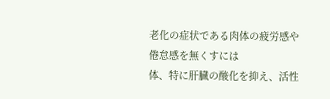老化の症状である肉体の疲労感や倦怠感を無くすには
体、特に肝臓の酸化を抑え、活性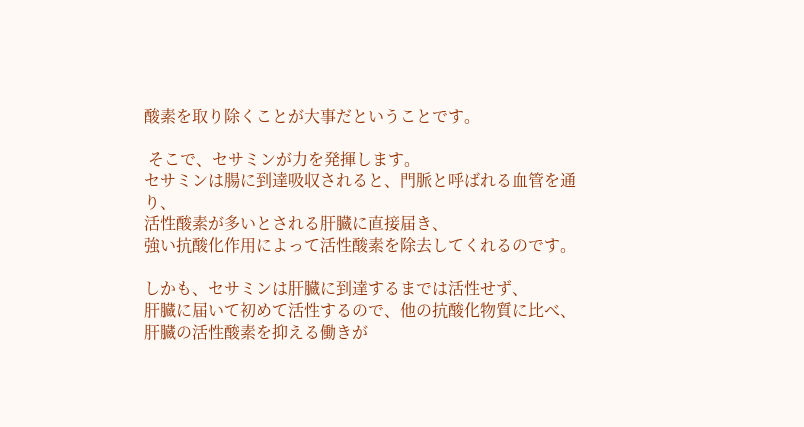酸素を取り除くことが大事だということです。

 そこで、セサミンが力を発揮します。
セサミンは腸に到達吸収されると、門脈と呼ばれる血管を通り、
活性酸素が多いとされる肝臓に直接届き、
強い抗酸化作用によって活性酸素を除去してくれるのです。

しかも、セサミンは肝臓に到達するまでは活性せず、
肝臓に届いて初めて活性するので、他の抗酸化物質に比べ、
肝臓の活性酸素を抑える働きが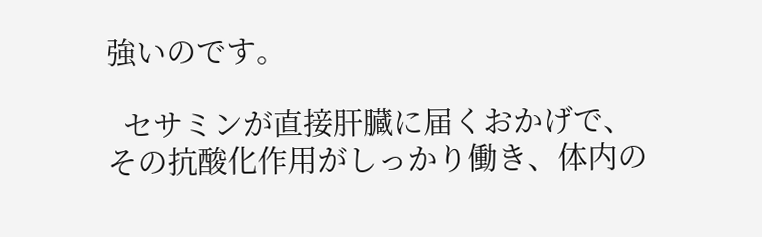強いのです。

  セサミンが直接肝臓に届くおかげで、
その抗酸化作用がしっかり働き、体内の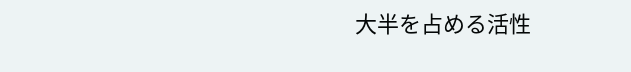大半を占める活性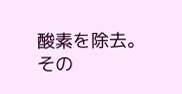酸素を除去。
その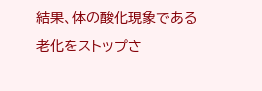結果、体の酸化現象である老化をストップさ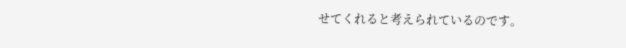せてくれると考えられているのです。